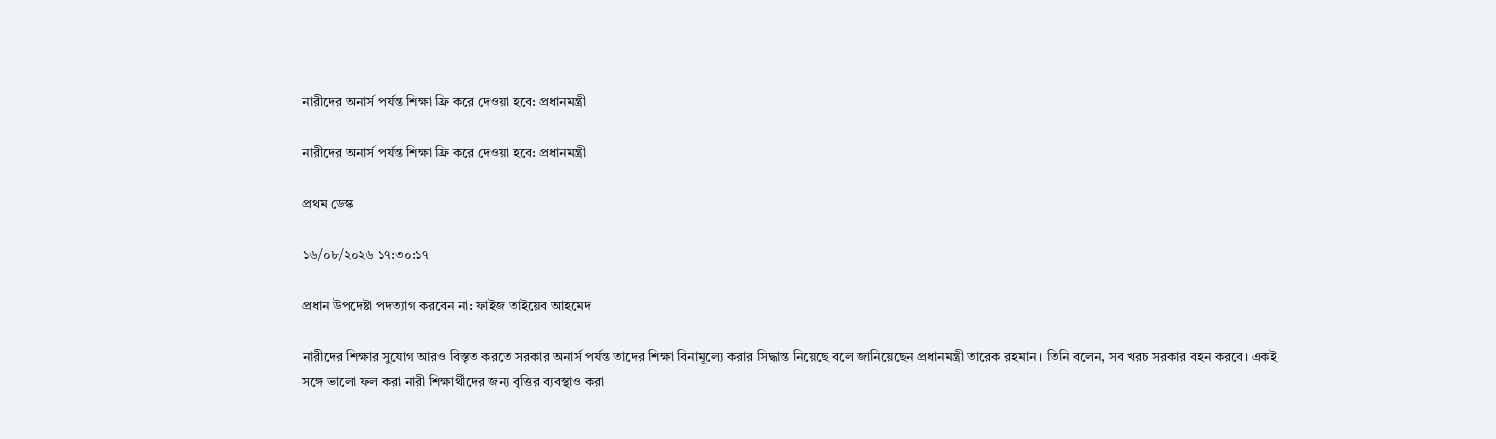নারীদের অনার্স পর্যন্ত শিক্ষা ফ্রি করে দেওয়া হবে: প্রধানমন্ত্রী

নারীদের অনার্স পর্যন্ত শিক্ষা ফ্রি করে দেওয়া হবে: প্রধানমন্ত্রী

প্রথম ডেস্ক

১৬/০৮/২০২৬ ১৭:৩০:১৭

প্রধান উপদেষ্টা পদত্যাগ করবেন না: ফাইজ তাইয়েব আহমেদ

নারীদের শিক্ষার সুযোগ আরও বিস্তৃত করতে সরকার অনার্স পর্যন্ত তাদের শিক্ষা বিনামূল্যে করার সিদ্ধান্ত নিয়েছে বলে জানিয়েছেন প্রধানমন্ত্রী তারেক রহমান। তিনি বলেন, সব খরচ সরকার বহন করবে। একই সঙ্গে ভালো ফল করা নারী শিক্ষার্থীদের জন্য বৃত্তির ব্যবস্থাও করা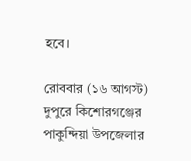হবে।

রোববার (১৬ আগস্ট) দুপুরে কিশোরগঞ্জের পাকুন্দিয়া উপজেলার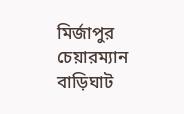মির্জাপুর চেয়ারম্যান বাড়িঘাট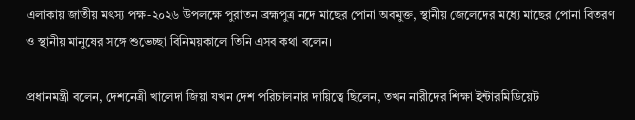এলাকায় জাতীয় মৎস্য পক্ষ-২০২৬ উপলক্ষে পুরাতন ব্রহ্মপুত্র নদে মাছের পোনা অবমুক্ত, স্থানীয় জেলেদের মধ্যে মাছের পোনা বিতরণ ও স্থানীয় মানুষের সঙ্গে শুভেচ্ছা বিনিময়কালে তিনি এসব কথা বলেন।

প্রধানমন্ত্রী বলেন, দেশনেত্রী খালেদা জিয়া যখন দেশ পরিচালনার দায়িত্বে ছিলেন, তখন নারীদের শিক্ষা ইন্টারমিডিয়েট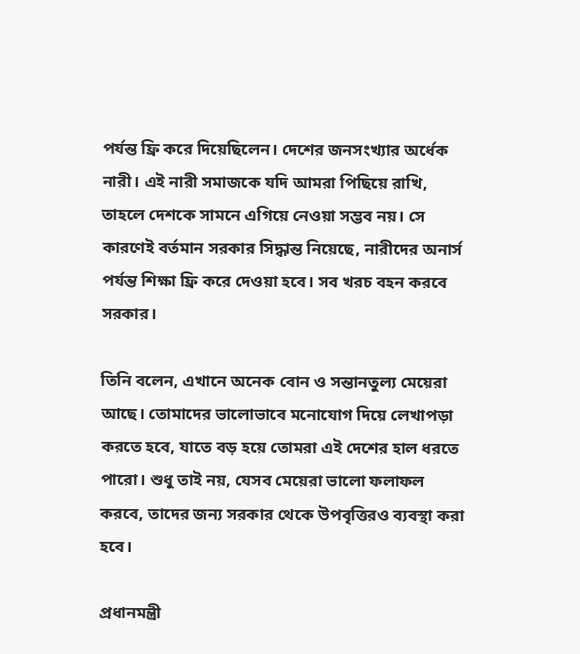পর্যন্ত ফ্রি করে দিয়েছিলেন। দেশের জনসংখ্যার অর্ধেক নারী। এই নারী সমাজকে যদি আমরা পিছিয়ে রাখি, তাহলে দেশকে সামনে এগিয়ে নেওয়া সম্ভব নয়। সে কারণেই বর্তমান সরকার সিদ্ধান্ত নিয়েছে, নারীদের অনার্স পর্যন্ত শিক্ষা ফ্রি করে দেওয়া হবে। সব খরচ বহন করবে সরকার।

তিনি বলেন, এখানে অনেক বোন ও সন্তানতুল্য মেয়েরা আছে। তোমাদের ভালোভাবে মনোযোগ দিয়ে লেখাপড়া করতে হবে, যাতে বড় হয়ে তোমরা এই দেশের হাল ধরতে পারো। শুধু তাই নয়, যেসব মেয়েরা ভালো ফলাফল করবে, তাদের জন্য সরকার থেকে উপবৃত্তিরও ব্যবস্থা করা হবে।

প্রধানমন্ত্রী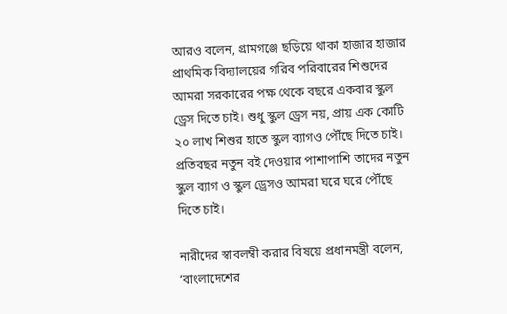আরও বলেন, গ্রামগঞ্জে ছড়িয়ে থাকা হাজার হাজার প্রাথমিক বিদ্যালয়ের গরিব পরিবারের শিশুদের আমরা সরকারের পক্ষ থেকে বছরে একবার স্কুল ড্রেস দিতে চাই। শুধু স্কুল ড্রেস নয়, প্রায় এক কোটি ২০ লাখ শিশুর হাতে স্কুল ব্যাগও পৌঁছে দিতে চাই। প্রতিবছর নতুন বই দেওয়ার পাশাপাশি তাদের নতুন স্কুল ব্যাগ ও স্কুল ড্রেসও আমরা ঘরে ঘরে পৌঁছে দিতে চাই।

নারীদের স্বাবলম্বী করার বিষয়ে প্রধানমন্ত্রী বলেন, ‘বাংলাদেশের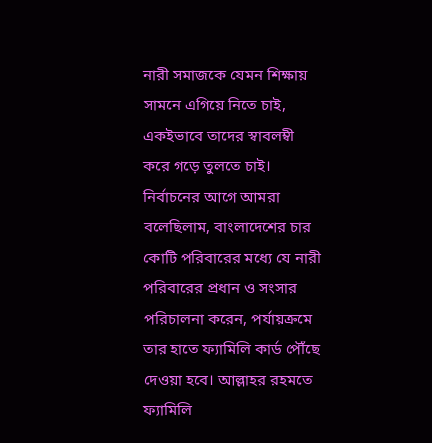নারী সমাজকে যেমন শিক্ষায় সামনে এগিয়ে নিতে চাই, একইভাবে তাদের স্বাবলম্বী করে গড়ে তুলতে চাই। নির্বাচনের আগে আমরা বলেছিলাম, বাংলাদেশের চার কোটি পরিবারের মধ্যে যে নারী পরিবারের প্রধান ও সংসার পরিচালনা করেন, পর্যায়ক্রমে তার হাতে ফ্যামিলি কার্ড পৌঁছে দেওয়া হবে। আল্লাহর রহমতে ফ্যামিলি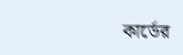কার্ডের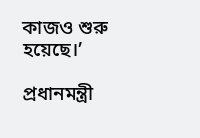কাজও শুরু হয়েছে।’

প্রধানমন্ত্রী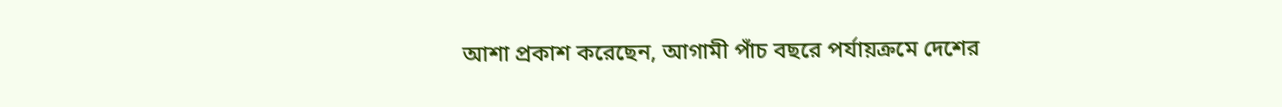আশা প্রকাশ করেছেন, আগামী পাঁচ বছরে পর্যায়ক্রমে দেশের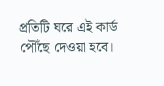প্রতিটি ঘরে এই কার্ড পৌঁছে দেওয়া হবে।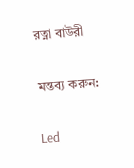রত্না বাউরী

মন্তব্য করুন:

Led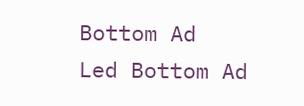Bottom Ad
Led Bottom Ad